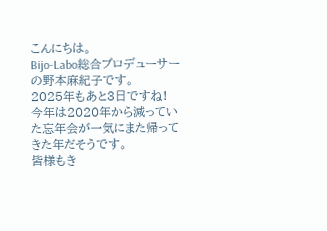こんにちは。
Bijo-Labo総合プロデューサーの野本麻紀子です。
2025年もあと3日ですね!
今年は2020年から減っていた忘年会が一気にまた帰ってきた年だそうです。
皆様もき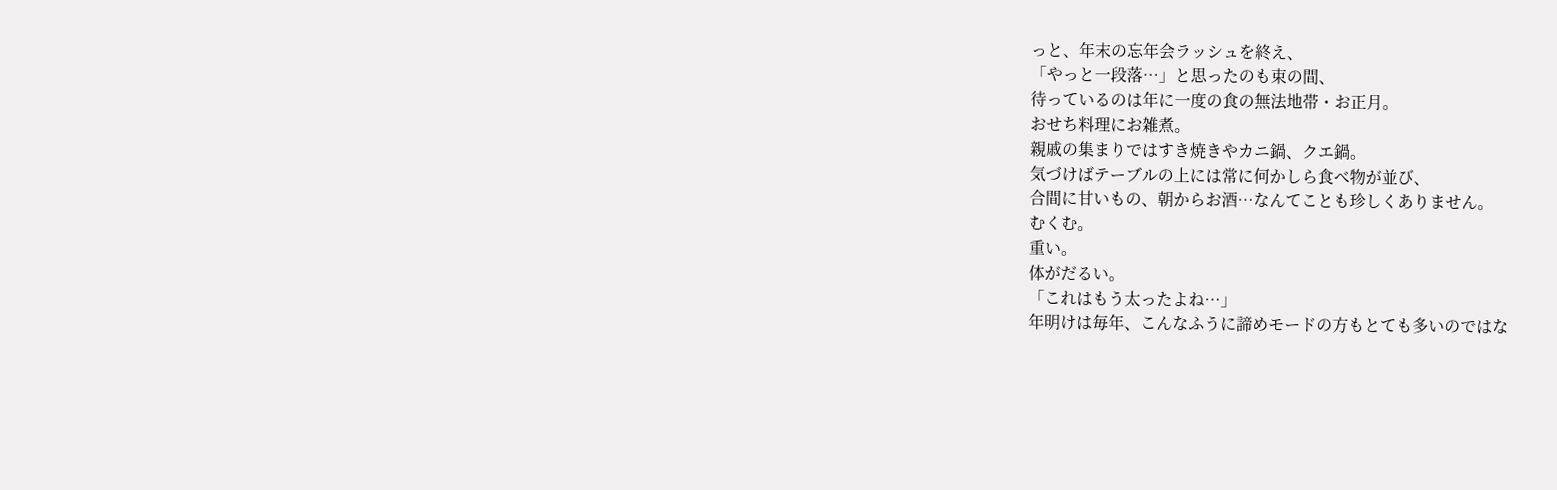っと、年末の忘年会ラッシュを終え、
「やっと一段落…」と思ったのも束の間、
待っているのは年に一度の食の無法地帯・お正月。
おせち料理にお雑煮。
親戚の集まりではすき焼きやカニ鍋、クエ鍋。
気づけばテーブルの上には常に何かしら食べ物が並び、
合間に甘いもの、朝からお酒…なんてことも珍しくありません。
むくむ。
重い。
体がだるい。
「これはもう太ったよね…」
年明けは毎年、こんなふうに諦めモードの方もとても多いのではな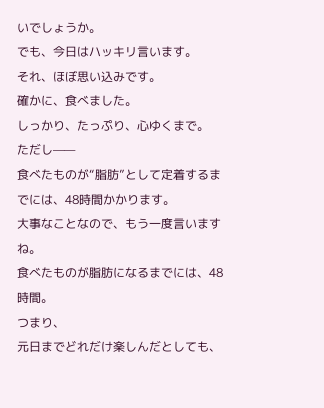いでしょうか。
でも、今日はハッキリ言います。
それ、ほぼ思い込みです。
確かに、食べました。
しっかり、たっぷり、心ゆくまで。
ただし——
食べたものが“脂肪”として定着するまでには、48時間かかります。
大事なことなので、もう一度言いますね。
食べたものが脂肪になるまでには、48時間。
つまり、
元日までどれだけ楽しんだとしても、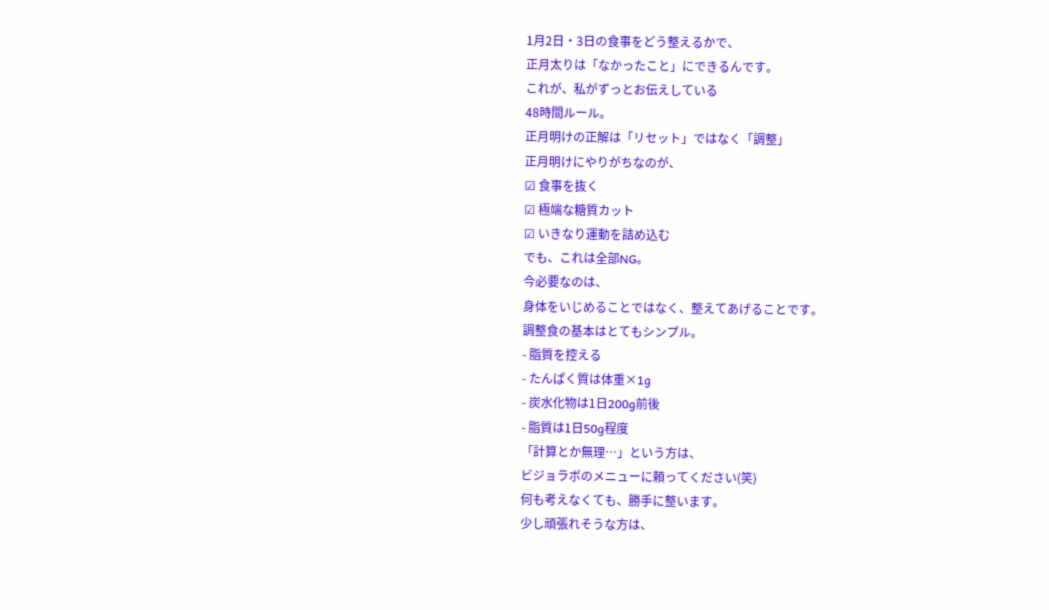1月2日・3日の食事をどう整えるかで、
正月太りは「なかったこと」にできるんです。
これが、私がずっとお伝えしている
48時間ルール。
正月明けの正解は「リセット」ではなく「調整」
正月明けにやりがちなのが、
☑ 食事を抜く
☑ 極端な糖質カット
☑ いきなり運動を詰め込む
でも、これは全部NG。
今必要なのは、
身体をいじめることではなく、整えてあげることです。
調整食の基本はとてもシンプル。
- 脂質を控える
- たんぱく質は体重×1g
- 炭水化物は1日200g前後
- 脂質は1日50g程度
「計算とか無理…」という方は、
ビジョラボのメニューに頼ってください(笑)
何も考えなくても、勝手に整います。
少し頑張れそうな方は、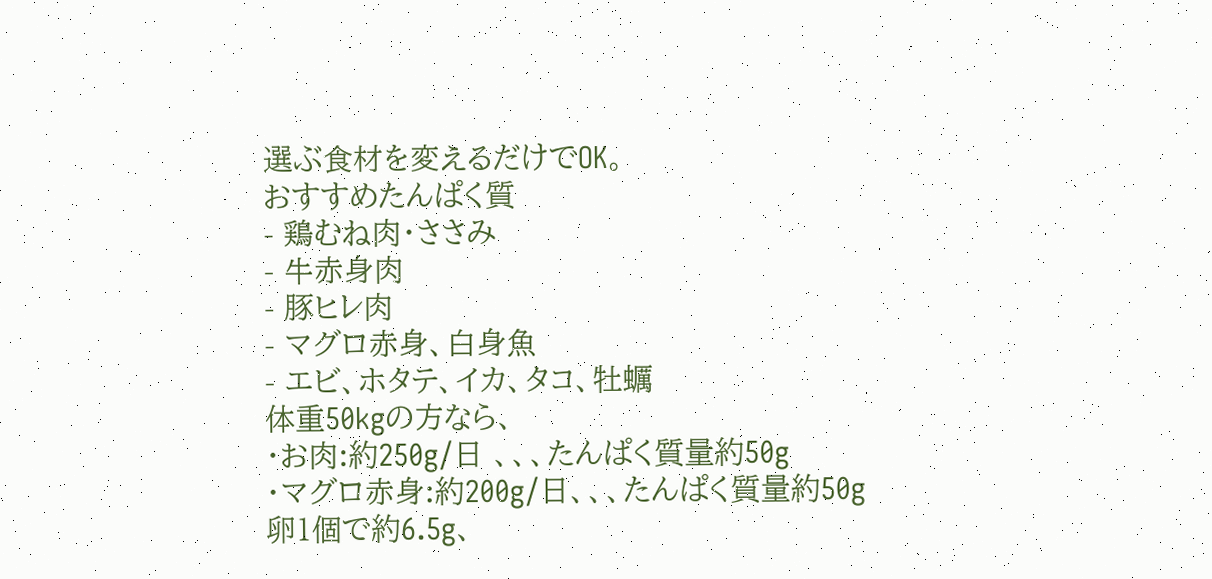選ぶ食材を変えるだけでOK。
おすすめたんぱく質
- 鶏むね肉・ささみ
- 牛赤身肉
- 豚ヒレ肉
- マグロ赤身、白身魚
- エビ、ホタテ、イカ、タコ、牡蠣
体重50kgの方なら、
・お肉:約250g/日 、、、たんぱく質量約50g
・マグロ赤身:約200g/日、、、たんぱく質量約50g
卵1個で約6.5g、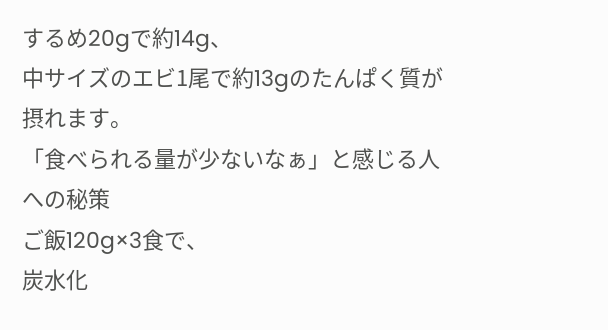するめ20gで約14g、
中サイズのエビ1尾で約13gのたんぱく質が摂れます。
「食べられる量が少ないなぁ」と感じる人への秘策
ご飯120g×3食で、
炭水化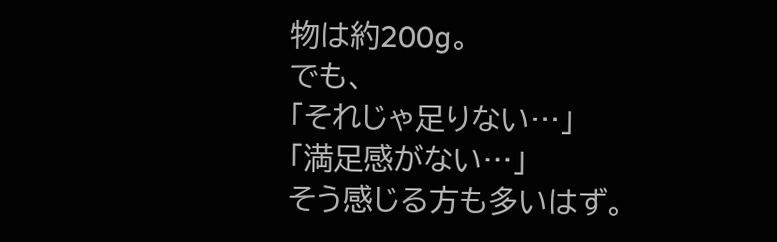物は約200g。
でも、
「それじゃ足りない…」
「満足感がない…」
そう感じる方も多いはず。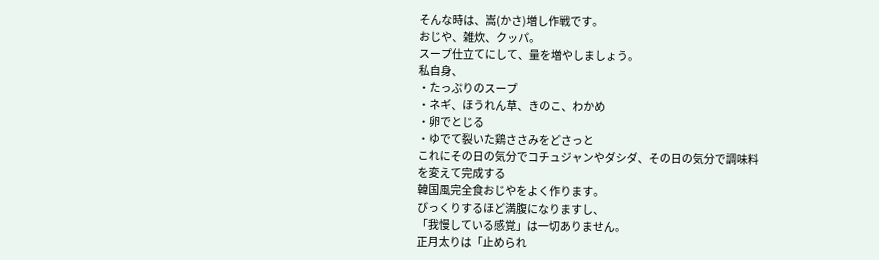そんな時は、嵩(かさ)増し作戦です。
おじや、雑炊、クッパ。
スープ仕立てにして、量を増やしましょう。
私自身、
・たっぷりのスープ
・ネギ、ほうれん草、きのこ、わかめ
・卵でとじる
・ゆでて裂いた鶏ささみをどさっと
これにその日の気分でコチュジャンやダシダ、その日の気分で調味料を変えて完成する
韓国風完全食おじやをよく作ります。
びっくりするほど満腹になりますし、
「我慢している感覚」は一切ありません。
正月太りは「止められ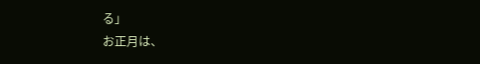る」
お正月は、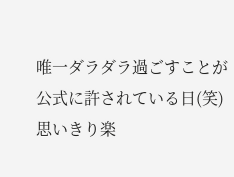唯一ダラダラ過ごすことが公式に許されている日(笑)
思いきり楽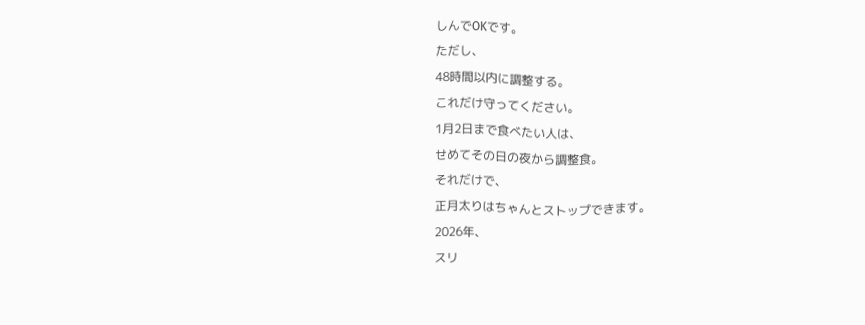しんでOKです。
ただし、
48時間以内に調整する。
これだけ守ってください。
1月2日まで食べたい人は、
せめてその日の夜から調整食。
それだけで、
正月太りはちゃんとストップできます。
2026年、
スリ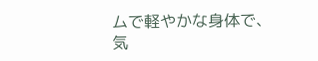ムで軽やかな身体で、
気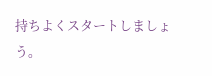持ちよくスタートしましょう。